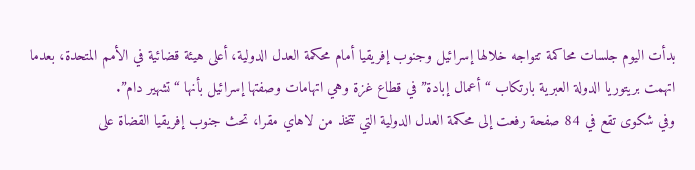بدأت اليوم جلسات محاكمة تتواجه خلالها إسرائيل وجنوب إفريقيا أمام محكمة العدل الدولية، أعلى هيئة قضائية في الأمم المتحدة، بعدما اتهمت بريتوريا الدولة العبرية بارتكاب “أعمال إبادة” في قطاع غزة وهي اتهامات وصفتها إسرائيل بأنها “تشهير دام”.
وفي شكوى تقع في 84 صفحة رفعت إلى محكمة العدل الدولية التي تتخذ من لاهاي مقرا، تحث جنوب إفريقيا القضاة على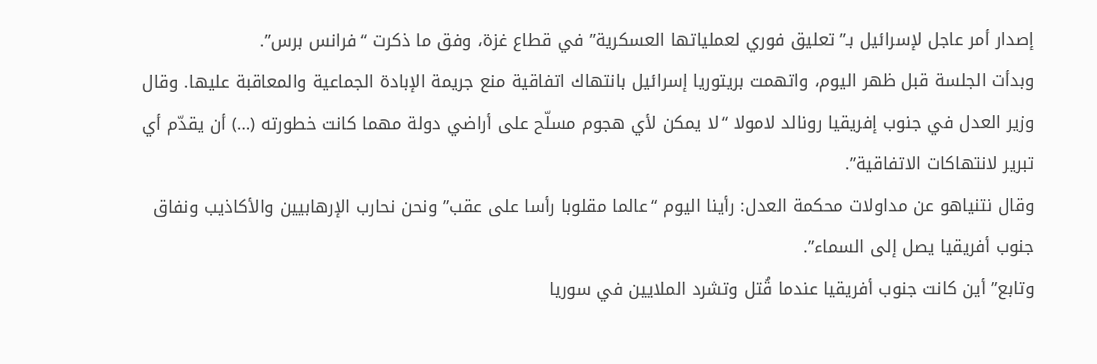إصدار أمر عاجل لإسرائيل بـ”تعليق فوري لعملياتها العسكرية” في قطاع غزة، وفق ما ذكرت “فرانس برس”.
وبدأت الجلسة قبل ظهر اليوم، واتهمت بريتوريا إسرائيل بانتهاك اتفاقية منع جريمة الإبادة الجماعية والمعاقبة عليها. وقال وزير العدل في جنوب إفريقيا رونالد لامولا “لا يمكن لأي هجوم مسلّح على أراضي دولة مهما كانت خطورته (…) أن يقدّم أي تبرير لانتهاكات الاتفاقية”.
وقال نتنياهو عن مداولات محكمة العدل: رأينا اليوم “عالما مقلوبا رأسا على عقب” ونحن نحارب الإرهابيين والأكاذيب ونفاق جنوب أفريقيا يصل إلى السماء”.
وتابع” أين كانت جنوب أفريقيا عندما قُتل وتشرد الملايين في سوريا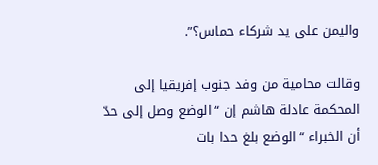واليمن على يد شركاء حماس؟”.

وقالت محامية من وفد جنوب إفريقيا إلى المحكمة عادلة هاشم إن “الوضع وصل إلى حدّ أن الخبراء “الوضع بلغ حدا بات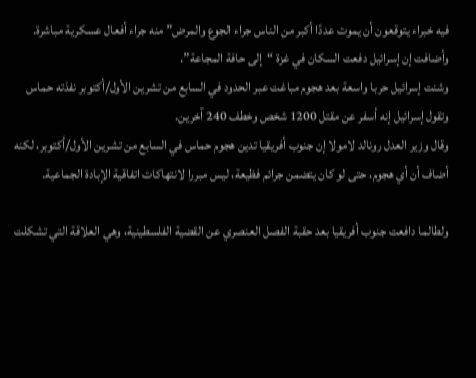فيه خبراء يتوقعون أن يموت عددًا أكبر من الناس جراء الجوع والمرض” منه جراء أفعال عسكرية مباشرة.
وأضافت إن إسرائيل دفعت السكان في غزة “إلى حافة المجاعة”.
وشنت إسرائيل حربا واسعة بعد هجوم مباغت عبر الحدود في السابع من تشرين الأول/أكتوبر نفذته حماس وتقول إسرائيل إنه أسفر عن مقتل 1200 شخص وخطف 240 آخرين.
وقال وزير العدل رونالد لامولا إن جنوب أفريقيا تدين هجوم حماس في السابع من تشرين الأول/أكتوبر، لكنه أضاف أن أي هجوم، حتى لو كان يتضمن جرائم فظيعة، ليس مبررا لانتهاكات اتفاقية الإبادة الجماعية.

ولطالما دافعت جنوب أفريقيا بعد حقبة الفصل العنصري عن القضية الفلسطينية، وهي العلاقة التي تشكلت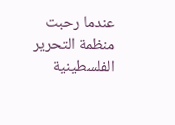عندما رحبت منظمة التحرير الفلسطينية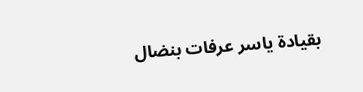بقيادة ياسر عرفات بنضال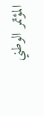المؤتمر الوطني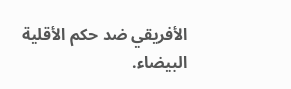الأفريقي ضد حكم الأقلية البيضاء.